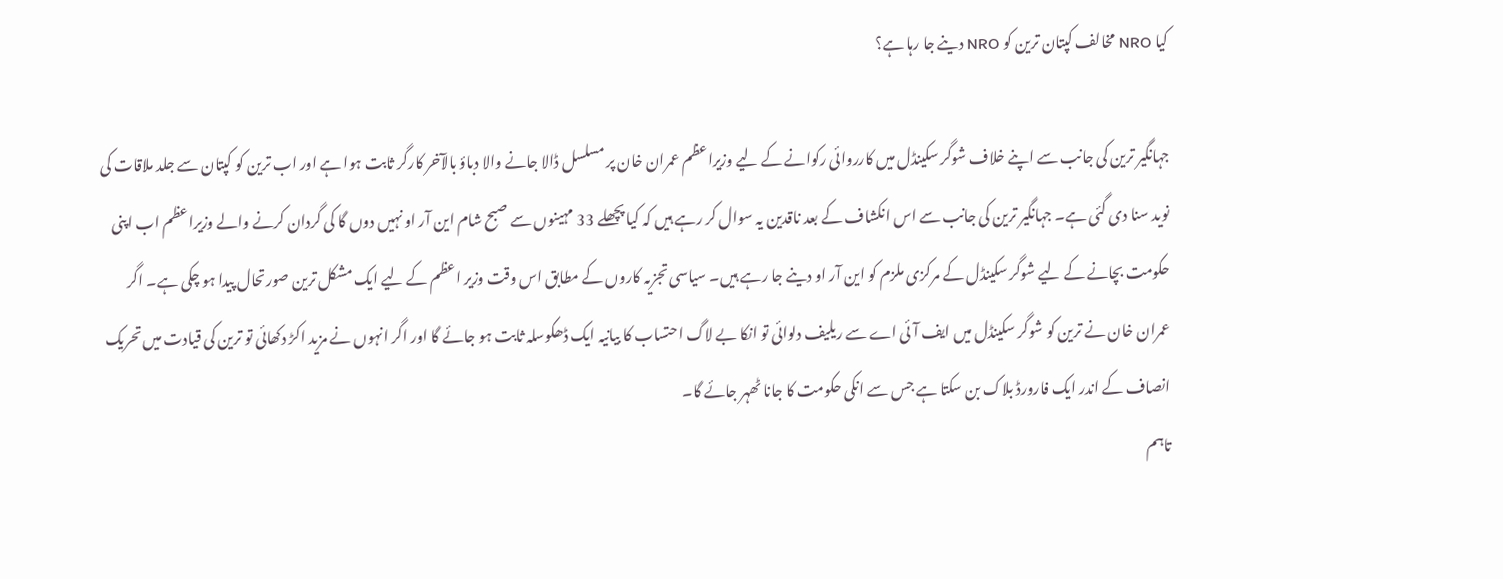کیا NRO مخالف کپتان ترین کو NRO دینے جا رہا ہے؟

جہانگیر ترین کی جانب سے اپنے خلاف شوگر سکینڈل میں کارروائی رکوانے کے لیے وزیراعظم عمران خان پر مسلسل ڈالا جانے والا دباؤ بالآخر کارگر ثابت ہوا ہے اور اب ترین کو کپتان سے جلد ملاقات کی نوید سنا دی گئی ہے۔ جہانگیر ترین کی جانب سے اس انکشاف کے بعد ناقدین یہ سوال کر رہے ہیں کہ کیا پچھلے 33 مہینوں سے صبح شام این آر او نہیں دوں گا کی گردان کرنے والے وزیراعظم اب اپنی حکومت بچانے کے لیے شوگر سکینڈل کے مرکزی ملزم کو این آر او دینے جا رہے ہیں۔ سیاسی تجزیہ کاروں کے مطابق اس وقت وزیر اعظم کے لیے ایک مشکل ترین صورتحال پیدا ہو چکی ہے۔ اگر عمران خان نے ترین کو شوگر سکینڈل میں ایف آئی اے سے ریلیف دلوائی تو انکا بے لاگ احتساب کا بیانیہ ایک ڈھکوسلہ ثابت ہو جائے گا اور اگر انہوں نے مزید اکڑ دکھائی تو ترین کی قیادت میں تحریک انصاف کے اندر ایک فارورڈ بلاک بن سکتا ہے جس سے انکی حکومت کا جانا ٹھہر جائے گا۔
تاہم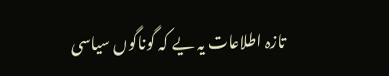تازہ اطلاعات یہ یے کہ گوناگوں سیاسی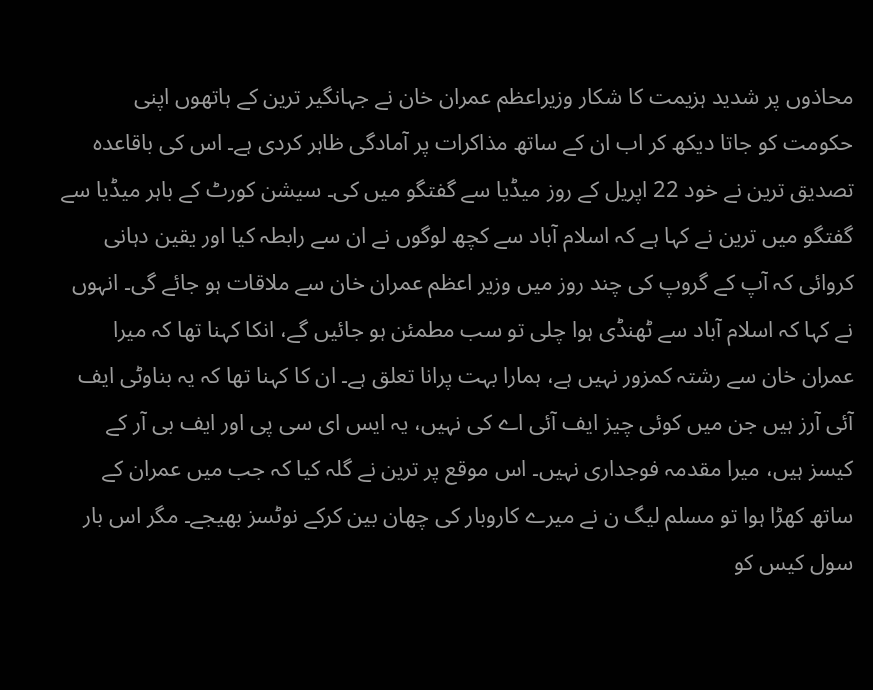محاذوں پر شدید ہزیمت کا شکار وزیراعظم عمران خان نے جہانگیر ترین کے ہاتھوں اپنی حکومت کو جاتا دیکھ کر اب ان کے ساتھ مذاکرات پر آمادگی ظاہر کردی ہے۔ اس کی باقاعدہ تصدیق ترین نے خود 22 اپریل کے روز میڈیا سے گفتگو میں کی۔ سیشن کورٹ کے باہر میڈیا سے گفتگو میں ترین نے کہا ہے کہ اسلام آباد سے کچھ لوگوں نے ان سے رابطہ کیا اور یقین دہانی کروائی کہ آپ کے گروپ کی چند روز میں وزیر اعظم عمران خان سے ملاقات ہو جائے گی۔ انہوں نے کہا کہ اسلام آباد سے ٹھنڈی ہوا چلی تو سب مطمئن ہو جائیں گے، انکا کہنا تھا کہ میرا عمران خان سے رشتہ کمزور نہیں ہے، ہمارا بہت پرانا تعلق ہے۔ ان کا کہنا تھا کہ یہ بناوٹی ایف آئی آرز ہیں جن میں کوئی چیز ایف آئی اے کی نہیں، یہ ایس ای سی پی اور ایف بی آر کے کیسز ہیں، میرا مقدمہ فوجداری نہیں۔ اس موقع پر ترین نے گلہ کیا کہ جب میں عمران کے ساتھ کھڑا ہوا تو مسلم لیگ ن نے میرے کاروبار کی چھان بین کرکے نوٹسز بھیجے۔ مگر اس بار سول کیس کو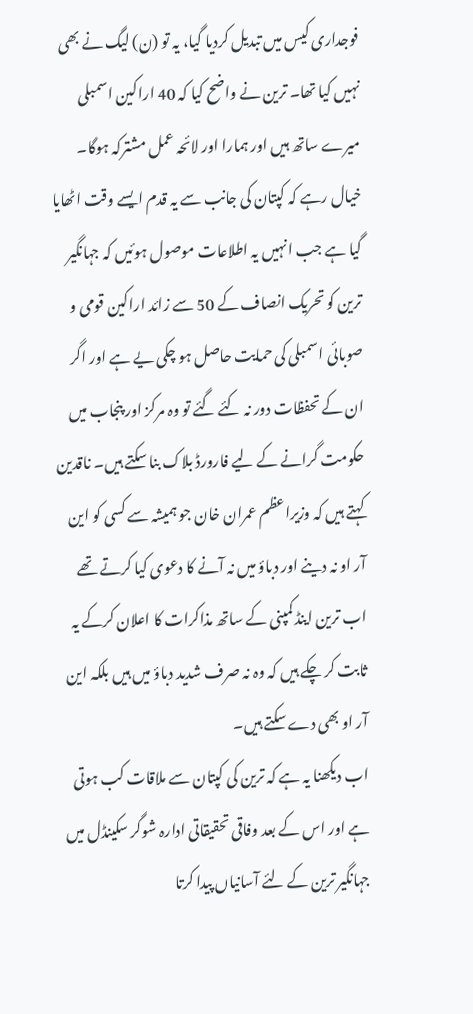فوجداری کیس میں تبدیل کردیا گیا، یہ تو (ن) لیگ نے بھی نہیں کیا تھا۔ ترین نے واضح کیا کہ 40 اراکین اسمبلی میرے ساتھ ہیں اور ہمارا اور لائحہ عمل مشترکہ ہوگا۔
خیال رہے کہ کپتان کی جانب سے یہ قدم ایسے وقت اٹھایا گیا ہے جب انہیں یہ اطلاعات موصول ہوئیں کہ جہانگیر ترین کو تحریک انصاف کے 50 سے زائد اراکین قومی و صوبائی اسمبلی کی حمایت حاصل ہو چکی یے ہے اور اگر ان کے تحفظات دور نہ کئے گئے تو وہ مرکز اور پنجاب میں حکومت گرانے کے لیے فارورڈ بلاک بنا سکتے ہیں۔ ناقدین کہتے ہیں کہ وزیراعظم عمران خان جو ہمیشہ سے کسی کو این آر او نہ دینے اور دباؤ میں نہ آنے کا دعوی کیا کرتے تھے اب ترین اینڈ کمپنی کے ساتھ مذاکرات کا اعلان کرکے یہ ثابت کر چکے ہیں کہ وہ نہ صرف شدید دباؤ میں ہیں بلکہ این آر او بھی دے سکتے ہیں۔
اب دیکھنا یہ ہے کہ ترین کی کپتان سے ملاقات کب ہوتی ہے اور اس کے بعد وفاقی تحقیقاتی ادارہ شوگر سکینڈل میں جہانگیر ترین کے لئے آسانیاں پیدا کرتا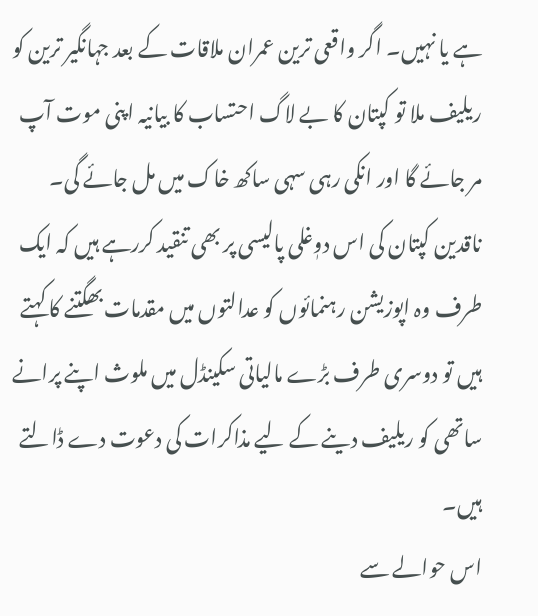ہے یا نہیں۔ اگر واقعی ترین عمران ملاقات کے بعد جہانگیر ترین کو ریلیف ملا تو کپتان کا بے لاگ احتساب کا بیانیہ اپنی موت آپ مر جائے گا اور انکی رہی سہی ساکھ خاک میں مل جائے گی۔ ناقدین کپتان کی اس دوٖغلی پالیسی پر بھی تنقید کررہے ہیں کہ ایک طرف وہ اپوزیشن رہنمائوں کو عدالتوں میں مقدمات بھگتنے کا کہتے ہیں تو دوسری طرف بڑے مالیاتی سکینڈل میں ملوث اپنے پرانے ساتھی کو ریلیف دینے کے لیے مذاکرات کی دعوت دے ڈالتے ہیں۔
اس حوالے سے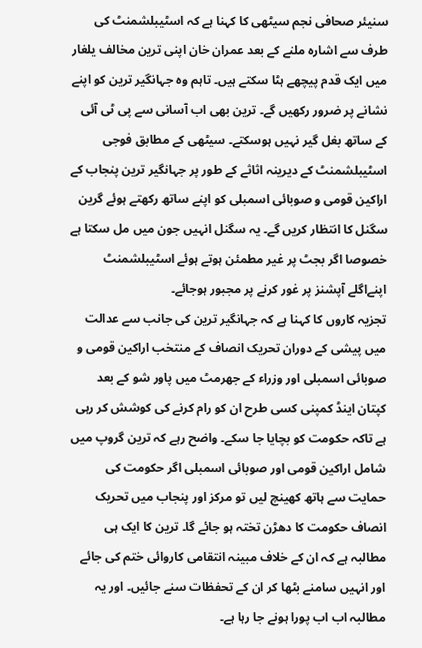سنیئر صحافی نجم سیٹھی کا کہنا ہے کہ اسٹیبلشمنٹ کی طرف سے اشارہ ملنے کے بعد عمران خان اپنی ترین مخالف یلغار میں ایک قدم پیچھے ہٹا سکتے ہیں۔ تاہم وہ جہانگیر ترین کو اپنے نشانے پر ضرور رکھیں گے۔ ترین بھی اب آسانی سے پی ٹی آئی کے ساتھ بغل گیر نہیں ہوسکتے۔ سیٹھی کے مطابق فوجی اسٹیبلشمنٹ کے دیرینہ اثاثے کے طور پر جہانگیر ترین پنجاب کے اراکین قومی و صوبائی اسمبلی کو اپنے ساتھ رکھتے ہوئے گرین سگنل کا انتظار کریں گے۔ یہ سگنل انہیں جون میں مل سکتا ہے خصوصا اگر بجٹ پر غیر مطمئن ہوتے ہوئے اسٹیبلشمنٹ اپنےاگلے آپشنز پر غور کرنے پر مجبور ہوجائے۔
تجزیہ کاروں کا کہنا ہے کہ جہانگیر ترین کی جانب سے عدالت میں پیشی کے دوران تحریک انصاف کے منتخب اراکین قومی و صوبائی اسمبلی اور وزراء کے جھرمٹ میں پاور شو کے بعد کپتان اینڈ کمپنی کسی طرح ان کو رام کرنے کی کوشش کر رہی ہے تاکہ حکومت کو بچایا جا سکے۔ واضح رہے کہ ترین گروپ میں شامل اراکین قومی اور صوبائی اسمبلی اگر حکومت کی حمایت سے ہاتھ کھینچ لیں تو مرکز اور پنجاب میں تحریک انصاف حکومت کا دھڑن تختہ ہو جائے گا۔ ترین کا ایک ہی مطالبہ ہے کہ ان کے خلاف مبینہ انتقامی کاروائی ختم کی جائے اور انہیں سامنے بٹھا کر ان کے تحفظات سنے جائیں۔ اور یہ مطالبہ اب اب پورا ہونے جا رہا ہے۔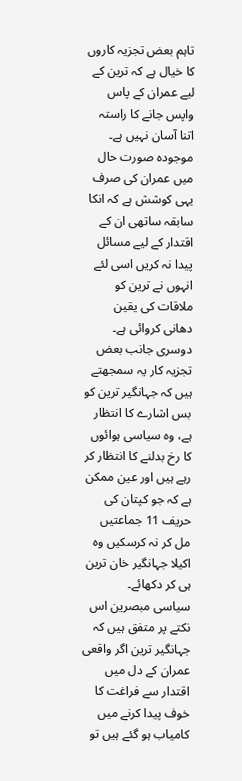تاہم بعض تجزیہ کاروں کا خیال ہے کہ ترین کے لیے عمران کے پاس واپس جانے کا راستہ اتنا آسان نہیں ہے۔ موجودہ صورت حال میں عمران کی صرف یہی کوشش ہے کہ انکا سابقہ ساتھی ان کے اقتدار کے لیے مسائل پیدا نہ کریں اسی لئے انہوں نے ترین کو ملاقات کی یقین دھانی کروائی ہے۔ دوسری جانب بعض تجزیہ کار یہ سمجھتے ہیں کہ جہانگیر ترین کو بس اشارے کا انتظار ہے، وہ سیاسی ہوائوں کا رخ بدلنے کا انتظار کر رہے ہیں اور عین ممکن ہے کہ جو کپتان کی حریف 11 جماعتیں مل کر نہ کرسکیں وہ اکیلا جہانگیر خان ترین ہی کر دکھائے۔
سیاسی مبصرین اس نکتے پر متفق ہیں کہ جہانگیر ترین اگر واقعی عمران کے دل میں اقتدار سے فراغت کا خوف پیدا کرنے میں کامیاب ہو گئے ہیں تو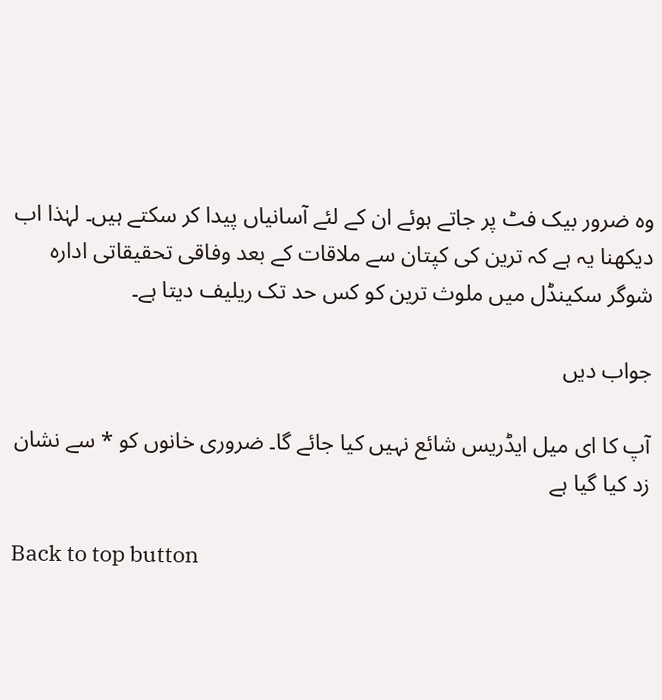وہ ضرور بیک فٹ پر جاتے ہوئے ان کے لئے آسانیاں پیدا کر سکتے ہیں۔ لہٰذا اب دیکھنا یہ ہے کہ ترین کی کپتان سے ملاقات کے بعد وفاقی تحقیقاتی ادارہ شوگر سکینڈل میں ملوث ترین کو کس حد تک ریلیف دیتا ہے۔

جواب دیں

آپ کا ای میل ایڈریس شائع نہیں کیا جائے گا۔ ضروری خانوں کو * سے نشان زد کیا گیا ہے

Back to top button